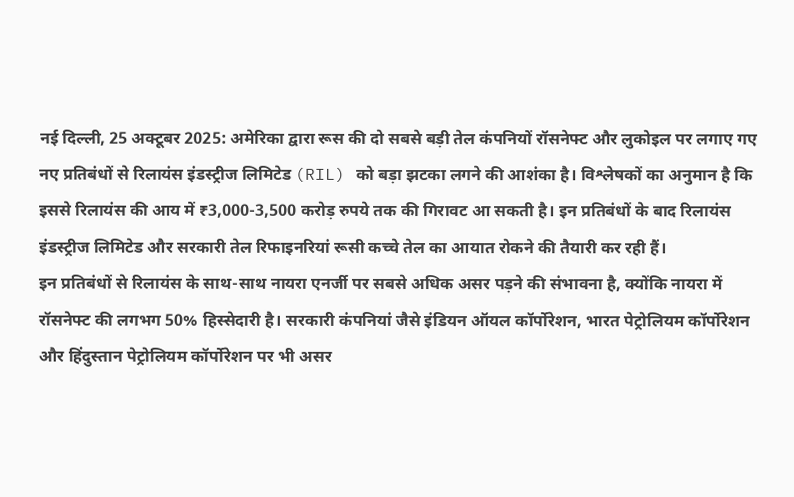नई दिल्ली, 25 अक्टूबर 2025: अमेरिका द्वारा रूस की दो सबसे बड़ी तेल कंपनियों रॉसनेफ्ट और लुकोइल पर लगाए गए नए प्रतिबंधों से रिलायंस इंडस्ट्रीज लिमिटेड (RIL) को बड़ा झटका लगने की आशंका है। विश्लेषकों का अनुमान है कि इससे रिलायंस की आय में ₹3,000-3,500 करोड़ रुपये तक की गिरावट आ सकती है। इन प्रतिबंधों के बाद रिलायंस इंडस्ट्रीज लिमिटेड और सरकारी तेल रिफाइनरियां रूसी कच्चे तेल का आयात रोकने की तैयारी कर रही हैं।
इन प्रतिबंधों से रिलायंस के साथ-साथ नायरा एनर्जी पर सबसे अधिक असर पड़ने की संभावना है, क्योंकि नायरा में रॉसनेफ्ट की लगभग 50% हिस्सेदारी है। सरकारी कंपनियां जैसे इंडियन ऑयल कॉर्पोरेशन, भारत पेट्रोलियम कॉर्पोरेशन और हिंदुस्तान पेट्रोलियम कॉर्पोरेशन पर भी असर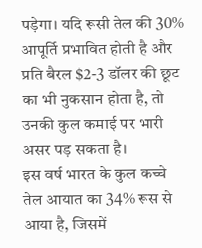पड़ेगा। यदि रूसी तेल की 30% आपूर्ति प्रभावित होती है और प्रति बैरल $2-3 डॉलर की छूट का भी नुकसान होता है, तो उनकी कुल कमाई पर भारी असर पड़ सकता है।
इस वर्ष भारत के कुल कच्चे तेल आयात का 34% रूस से आया है, जिसमें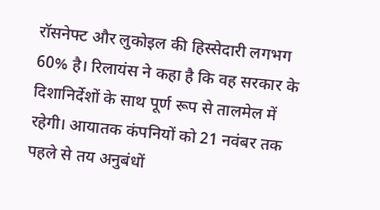रॉसनेफ्ट और लुकोइल की हिस्सेदारी लगभग 60% है। रिलायंस ने कहा है कि वह सरकार के दिशानिर्देशों के साथ पूर्ण रूप से तालमेल में रहेगी। आयातक कंपनियों को 21 नवंबर तक पहले से तय अनुबंधों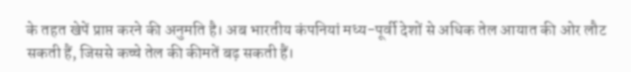के तहत खेपें प्राप्त करने की अनुमति है। अब भारतीय कंपनियां मध्य-पूर्वी देशों से अधिक तेल आयात की ओर लौट सकती हैं, जिससे कच्चे तेल की कीमतें बढ़ सकती हैं।